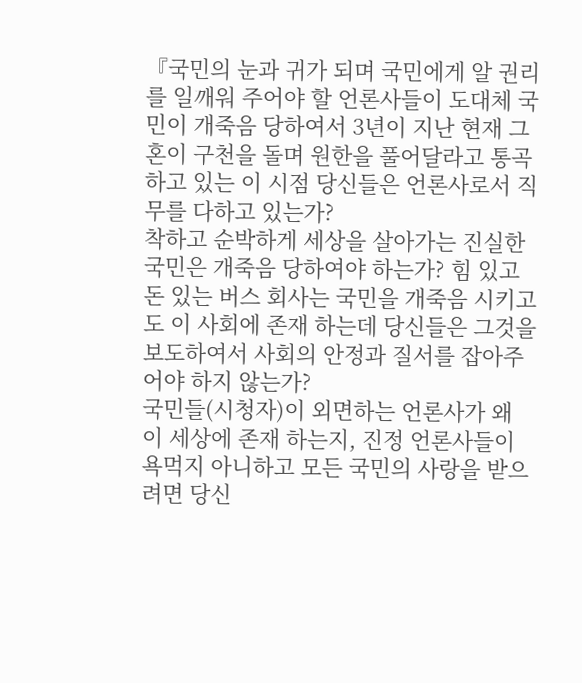『국민의 눈과 귀가 되며 국민에게 알 권리를 일깨워 주어야 할 언론사들이 도대체 국민이 개죽음 당하여서 3년이 지난 현재 그 혼이 구천을 돌며 원한을 풀어달라고 통곡하고 있는 이 시점 당신들은 언론사로서 직무를 다하고 있는가?
착하고 순박하게 세상을 살아가는 진실한 국민은 개죽음 당하여야 하는가? 힘 있고 돈 있는 버스 회사는 국민을 개죽음 시키고도 이 사회에 존재 하는데 당신들은 그것을 보도하여서 사회의 안정과 질서를 잡아주어야 하지 않는가?
국민들(시청자)이 외면하는 언론사가 왜 이 세상에 존재 하는지, 진정 언론사들이 욕먹지 아니하고 모든 국민의 사랑을 받으려면 당신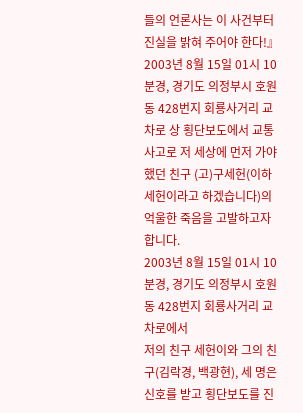들의 언론사는 이 사건부터 진실을 밝혀 주어야 한다!』
2003년 8월 15일 01시 10분경, 경기도 의정부시 호원동 428번지 회룡사거리 교차로 상 횡단보도에서 교통사고로 저 세상에 먼저 가야했던 친구 (고)구세헌(이하 세헌이라고 하겠습니다)의 억울한 죽음을 고발하고자 합니다.
2003년 8월 15일 01시 10분경, 경기도 의정부시 호원동 428번지 회룡사거리 교차로에서
저의 친구 세헌이와 그의 친구(김락경, 백광현), 세 명은 신호를 받고 횡단보도를 진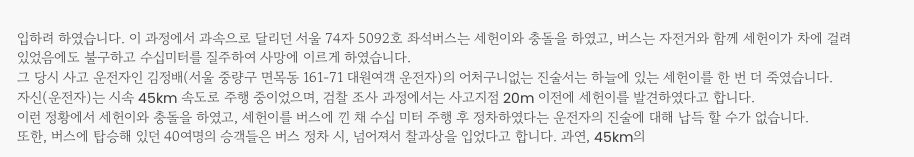입하려 하였습니다. 이 과정에서 과속으로 달리던 서울 74자 5092호 좌석버스는 세헌이와 충돌을 하였고, 버스는 자전거와 함께 세헌이가 차에 걸려있었음에도 불구하고 수십미터를 질주하여 사망에 이르게 하였습니다.
그 당시 사고 운전자인 김정배(서울 중량구 면목동 161-71 대원여객 운전자)의 어처구니없는 진술서는 하늘에 있는 세헌이를 한 번 더 죽였습니다.
자신(운전자)는 시속 45km 속도로 주행 중이었으며, 검찰 조사 과정에서는 사고지점 20m 이전에 세헌이를 발견하였다고 합니다.
이런 정황에서 세헌이와 충돌을 하였고, 세헌이를 버스에 낀 채 수십 미터 주행 후 정차하였다는 운전자의 진술에 대해 납득 할 수가 없습니다.
또한, 버스에 탑승해 있던 40여명의 승객들은 버스 정차 시, 넘어져서 찰과상을 입었다고 합니다. 과연, 45km의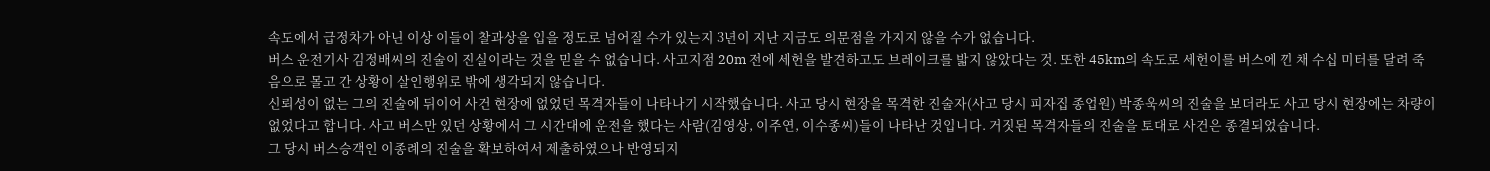속도에서 급정차가 아닌 이상 이들이 찰과상을 입을 정도로 넘어질 수가 있는지 3년이 지난 지금도 의문점을 가지지 않을 수가 없습니다.
버스 운전기사 김정배씨의 진술이 진실이라는 것을 믿을 수 없습니다. 사고지점 20m 전에 세헌을 발견하고도 브레이크를 밟지 않았다는 것. 또한 45km의 속도로 세헌이를 버스에 낀 채 수십 미터를 달려 죽음으로 몰고 간 상황이 살인행위로 밖에 생각되지 않습니다.
신뢰성이 없는 그의 진술에 뒤이어 사건 현장에 없었던 목격자들이 나타나기 시작했습니다. 사고 당시 현장을 목격한 진술자(사고 당시 피자집 종업원) 박종욱씨의 진술을 보더라도 사고 당시 현장에는 차량이 없었다고 합니다. 사고 버스만 있던 상황에서 그 시간대에 운전을 했다는 사람(김영상, 이주연, 이수종씨)들이 나타난 것입니다. 거짓된 목격자들의 진술을 토대로 사건은 종결되었습니다.
그 당시 버스승객인 이종례의 진술을 확보하여서 제출하였으나 반영되지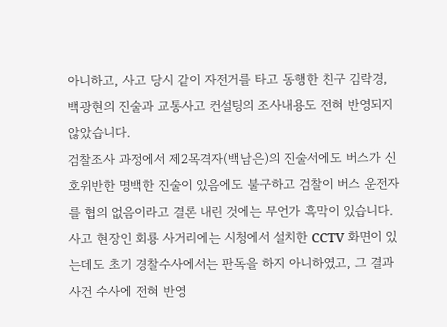아니하고, 사고 당시 같이 자전거를 타고 동행한 친구 김락경, 백광현의 진술과 교통사고 컨설팅의 조사내용도 전혀 반영되지 않았습니다.
검찰조사 과정에서 제2목격자(백남은)의 진술서에도 버스가 신호위반한 명백한 진술이 있음에도 불구하고 검찰이 버스 운전자를 협의 없음이라고 결론 내린 것에는 무언가 흑막이 있습니다.
사고 현장인 회룡 사거리에는 시청에서 설치한 CCTV 화면이 있는데도 초기 경찰수사에서는 판독을 하지 아니하였고, 그 결과 사건 수사에 전혀 반영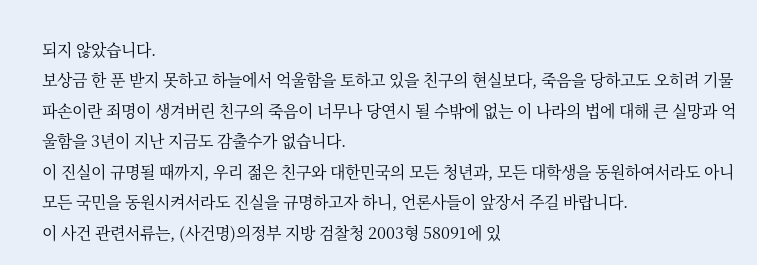되지 않았습니다.
보상금 한 푼 받지 못하고 하늘에서 억울함을 토하고 있을 친구의 현실보다, 죽음을 당하고도 오히려 기물파손이란 죄명이 생겨버린 친구의 죽음이 너무나 당연시 될 수밖에 없는 이 나라의 법에 대해 큰 실망과 억울함을 3년이 지난 지금도 감출수가 없습니다.
이 진실이 규명될 때까지, 우리 젊은 친구와 대한민국의 모든 청년과, 모든 대학생을 동원하여서라도 아니 모든 국민을 동원시켜서라도 진실을 규명하고자 하니, 언론사들이 앞장서 주길 바랍니다.
이 사건 관련서류는, (사건명)의정부 지방 검찰청 2003형 58091에 있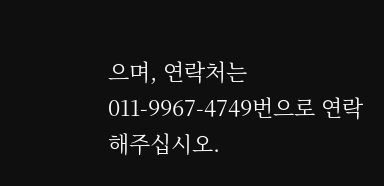으며, 연락처는 011-9967-4749번으로 연락해주십시오.